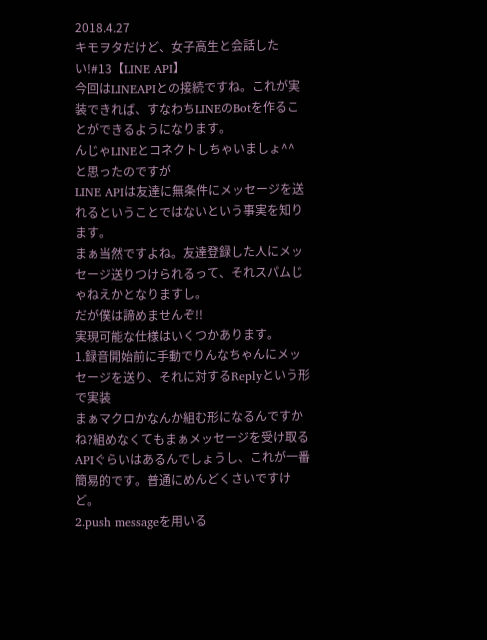2018.4.27
キモヲタだけど、女子高生と会話したい!#13【LINE API】
今回はLINEAPIとの接続ですね。これが実装できれば、すなわちLINEのBotを作ることができるようになります。
んじゃLINEとコネクトしちゃいましょ^^
と思ったのですが
LINE APIは友達に無条件にメッセージを送れるということではないという事実を知ります。
まぁ当然ですよね。友達登録した人にメッセージ送りつけられるって、それスパムじゃねえかとなりますし。
だが僕は諦めませんぞ!!
実現可能な仕様はいくつかあります。
1.録音開始前に手動でりんなちゃんにメッセージを送り、それに対するReplyという形で実装
まぁマクロかなんか組む形になるんですかね?組めなくてもまぁメッセージを受け取るAPIぐらいはあるんでしょうし、これが一番簡易的です。普通にめんどくさいですけど。
2.push messageを用いる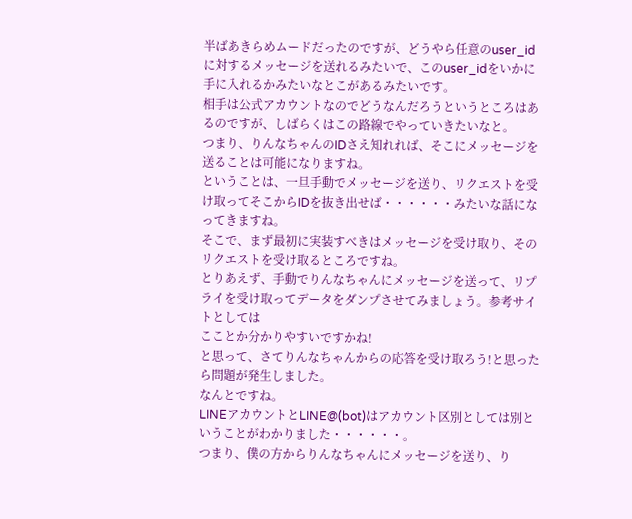半ばあきらめムードだったのですが、どうやら任意のuser_idに対するメッセージを送れるみたいで、このuser_idをいかに手に入れるかみたいなとこがあるみたいです。
相手は公式アカウントなのでどうなんだろうというところはあるのですが、しばらくはこの路線でやっていきたいなと。
つまり、りんなちゃんのIDさえ知れれば、そこにメッセージを送ることは可能になりますね。
ということは、一旦手動でメッセージを送り、リクエストを受け取ってそこからIDを抜き出せば・・・・・・みたいな話になってきますね。
そこで、まず最初に実装すべきはメッセージを受け取り、そのリクエストを受け取るところですね。
とりあえず、手動でりんなちゃんにメッセージを送って、リプライを受け取ってデータをダンプさせてみましょう。参考サイトとしては
こことか分かりやすいですかね!
と思って、さてりんなちゃんからの応答を受け取ろう!と思ったら問題が発生しました。
なんとですね。
LINEアカウントとLINE@(bot)はアカウント区別としては別ということがわかりました・・・・・・。
つまり、僕の方からりんなちゃんにメッセージを送り、り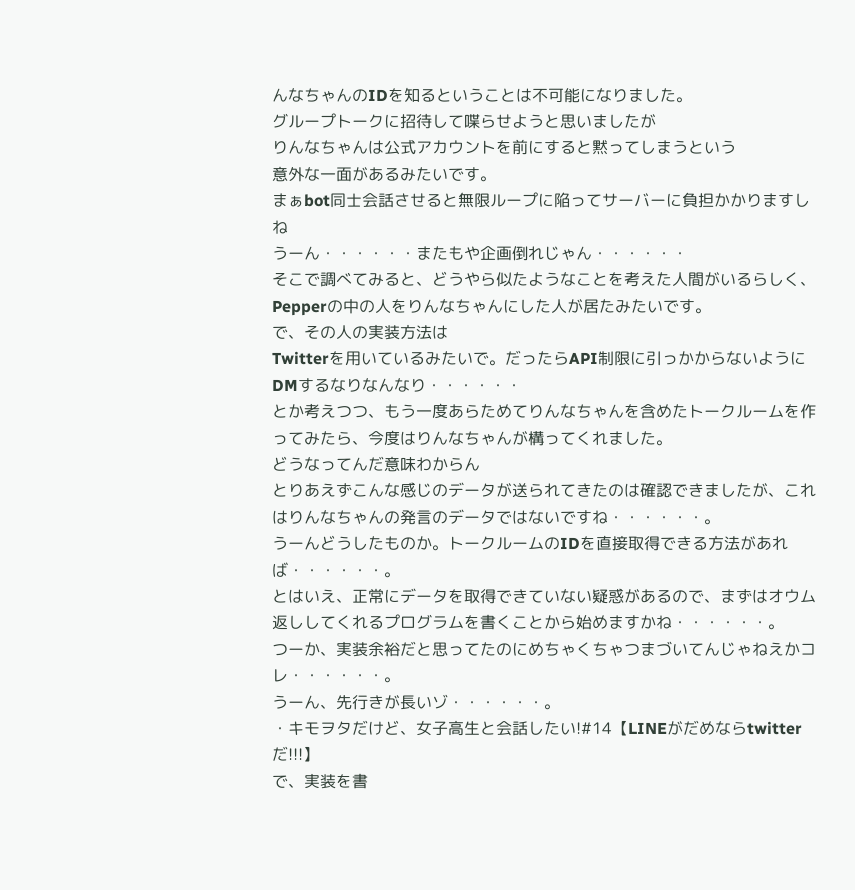んなちゃんのIDを知るということは不可能になりました。
グループトークに招待して喋らせようと思いましたが
りんなちゃんは公式アカウントを前にすると黙ってしまうという
意外な一面があるみたいです。
まぁbot同士会話させると無限ループに陥ってサーバーに負担かかりますしね
うーん・・・・・・またもや企画倒れじゃん・・・・・・
そこで調べてみると、どうやら似たようなことを考えた人間がいるらしく、
Pepperの中の人をりんなちゃんにした人が居たみたいです。
で、その人の実装方法は
Twitterを用いているみたいで。だったらAPI制限に引っかからないようにDMするなりなんなり・・・・・・
とか考えつつ、もう一度あらためてりんなちゃんを含めたトークルームを作ってみたら、今度はりんなちゃんが構ってくれました。
どうなってんだ意味わからん
とりあえずこんな感じのデータが送られてきたのは確認できましたが、これはりんなちゃんの発言のデータではないですね・・・・・・。
うーんどうしたものか。トークルームのIDを直接取得できる方法があれば・・・・・・。
とはいえ、正常にデータを取得できていない疑惑があるので、まずはオウム返ししてくれるプログラムを書くことから始めますかね・・・・・・。
つーか、実装余裕だと思ってたのにめちゃくちゃつまづいてんじゃねえかコレ・・・・・・。
うーん、先行きが長いゾ・・・・・・。
・キモヲタだけど、女子高生と会話したい!#14【LINEがだめならtwitterだ!!!】
で、実装を書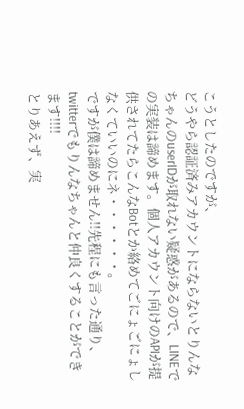こうとしたのですが、
どうやら認証済みアカウントにならないとりんなちゃんのuserIDが取れない疑惑があるので、LINEでの実装は諦めます。個人アカウント向けのAPIが提供されてたらこんなBotとか絡めてごにょごにょしなくていいのにネ・・・・・・。
ですが僕は諦めません!!先程にも言った通り、twitterでもりんなちゃんと仲良くすることができます!!!!
とりあえず、実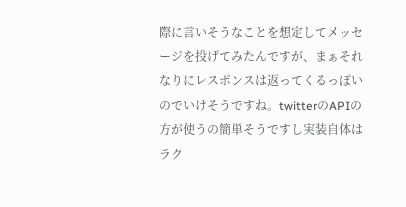際に言いそうなことを想定してメッセージを投げてみたんですが、まぁそれなりにレスポンスは返ってくるっぽいのでいけそうですね。twitterのAPIの方が使うの簡単そうですし実装自体はラク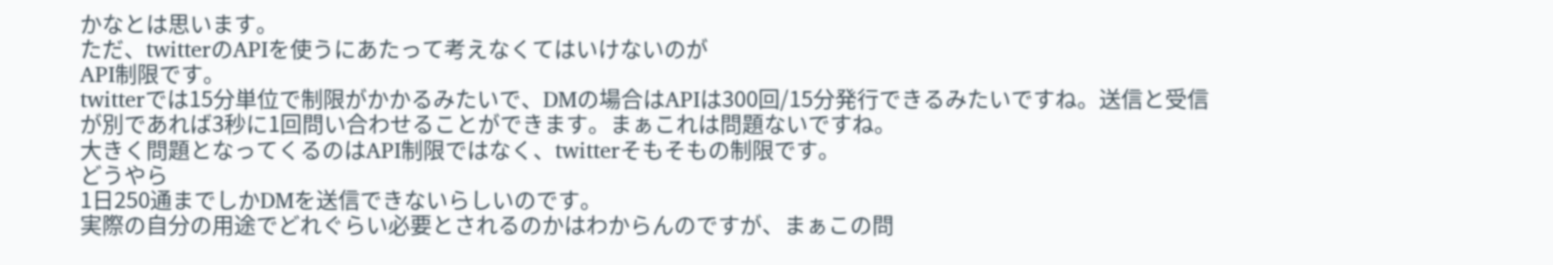かなとは思います。
ただ、twitterのAPIを使うにあたって考えなくてはいけないのが
API制限です。
twitterでは15分単位で制限がかかるみたいで、DMの場合はAPIは300回/15分発行できるみたいですね。送信と受信が別であれば3秒に1回問い合わせることができます。まぁこれは問題ないですね。
大きく問題となってくるのはAPI制限ではなく、twitterそもそもの制限です。
どうやら
1日250通までしかDMを送信できないらしいのです。
実際の自分の用途でどれぐらい必要とされるのかはわからんのですが、まぁこの問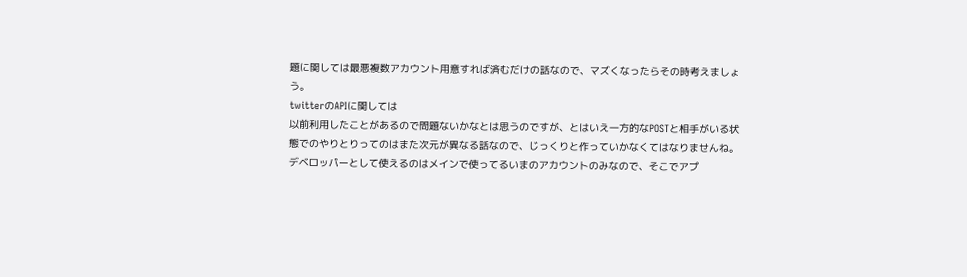題に関しては最悪複数アカウント用意すれば済むだけの話なので、マズくなったらその時考えましょう。
twitterのAPIに関しては
以前利用したことがあるので問題ないかなとは思うのですが、とはいえ一方的なPOSTと相手がいる状態でのやりとりってのはまた次元が異なる話なので、じっくりと作っていかなくてはなりませんね。
デベロッパーとして使えるのはメインで使ってるいまのアカウントのみなので、そこでアプ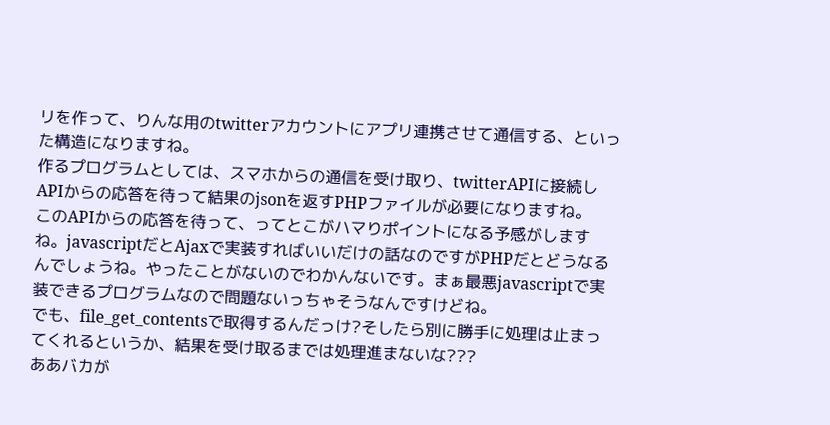リを作って、りんな用のtwitterアカウントにアプリ連携させて通信する、といった構造になりますね。
作るプログラムとしては、スマホからの通信を受け取り、twitterAPIに接続し
APIからの応答を待って結果のjsonを返すPHPファイルが必要になりますね。
このAPIからの応答を待って、ってとこがハマりポイントになる予感がしますね。javascriptだとAjaxで実装すればいいだけの話なのですがPHPだとどうなるんでしょうね。やったことがないのでわかんないです。まぁ最悪javascriptで実装できるプログラムなので問題ないっちゃそうなんですけどね。
でも、file_get_contentsで取得するんだっけ?そしたら別に勝手に処理は止まってくれるというか、結果を受け取るまでは処理進まないな???
ああバカが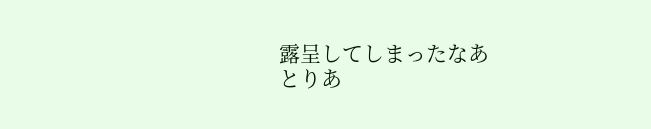露呈してしまったなあ
とりあ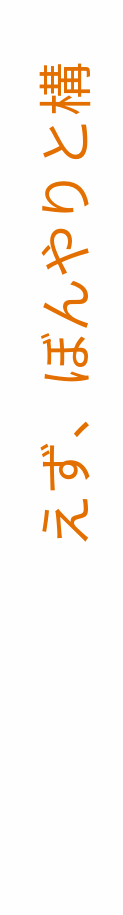えず、ぼんやりと構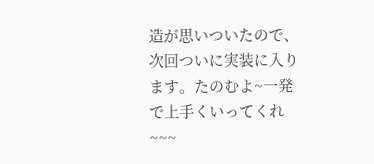造が思いついたので、次回ついに実装に入ります。たのむよ~一発で上手くいってくれ~~~